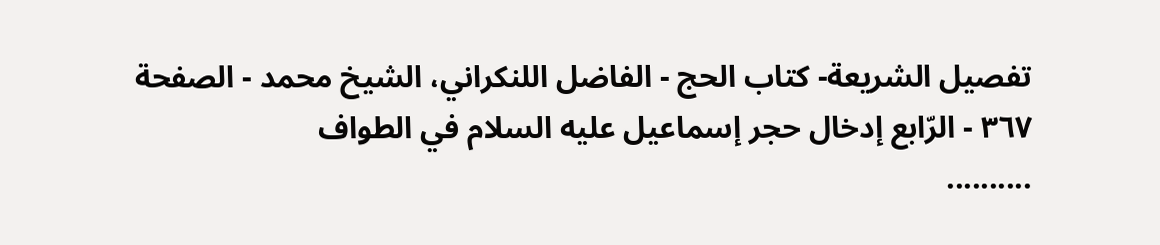تفصيل الشريعة- كتاب الحج - الفاضل اللنكراني، الشيخ محمد - الصفحة ٣٦٧ - الرّابع إدخال حجر إسماعيل عليه السلام في الطواف
..........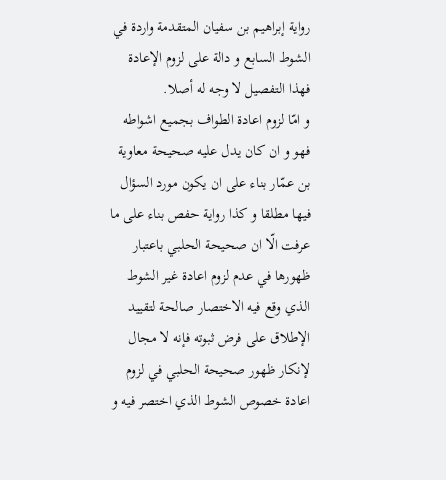رواية إبراهيم بن سفيان المتقدمة واردة في الشوط السابع و دالة على لزوم الإعادة فهذا التفصيل لا وجه له أصلا.
و امّا لزوم اعادة الطواف بجميع اشواطه فهو و ان كان يدل عليه صحيحة معاوية بن عمّار بناء على ان يكون مورد السؤال فيها مطلقا و كذا رواية حفص بناء على ما عرفت الّا ان صحيحة الحلبي باعتبار ظهورها في عدم لزوم اعادة غير الشوط الذي وقع فيه الاختصار صالحة لتقييد الإطلاق على فرض ثبوته فإنه لا مجال لإنكار ظهور صحيحة الحلبي في لزوم اعادة خصوص الشوط الذي اختصر فيه و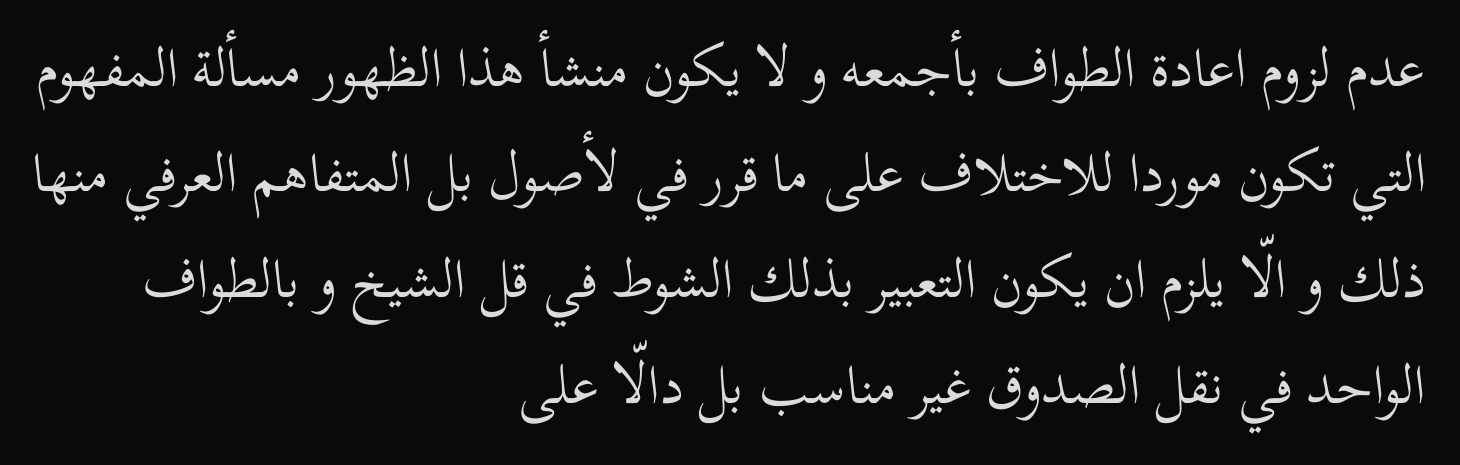عدم لزوم اعادة الطواف بأجمعه و لا يكون منشأ هذا الظهور مسألة المفهوم التي تكون موردا للاختلاف على ما قرر في لأصول بل المتفاهم العرفي منها ذلك و الّا يلزم ان يكون التعبير بذلك الشوط في قل الشيخ و بالطواف الواحد في نقل الصدوق غير مناسب بل دالّا على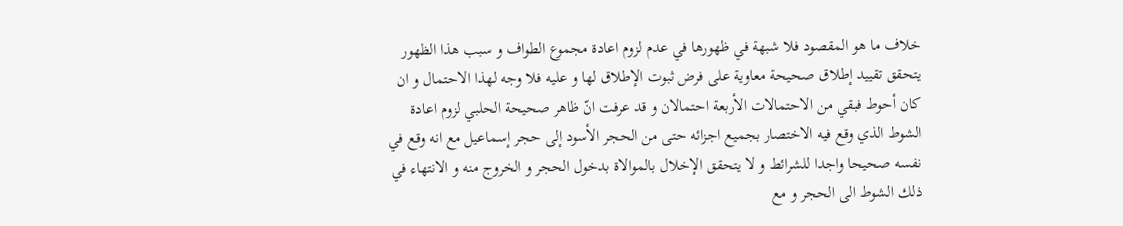خلاف ما هو المقصود فلا شبهة في ظهورها في عدم لزوم اعادة مجموع الطواف و سبب هذا الظهور يتحقق تقييد إطلاق صحيحة معاوية على فرض ثبوت الإطلاق لها و عليه فلا وجه لهذا الاحتمال و ان كان أحوط فبقي من الاحتمالات الأربعة احتمالان و قد عرفت انّ ظاهر صحيحة الحلبي لزوم اعادة الشوط الذي وقع فيه الاختصار بجميع اجزائه حتى من الحجر الأسود إلى حجر إسماعيل مع انه وقع في نفسه صحيحا واجدا للشرائط و لا يتحقق الإخلال بالموالاة بدخول الحجر و الخروج منه و الانتهاء في ذلك الشوط الى الحجر و مع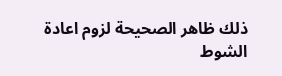ذلك ظاهر الصحيحة لزوم اعادة الشوط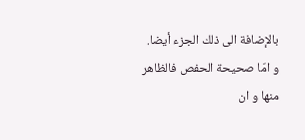بالإضافة الى ذلك الجزء أيضا.
و امّا صحيحة الحفص فالظاهر منها و ان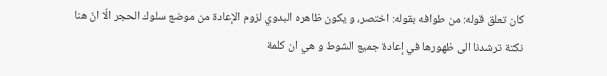كان تعلق قوله: من طوافه بقوله: اختصر، و يكون ظاهره البدوي لزوم الإعادة من موضع سلوك الحجر الّا انّ هنا نكتة ترشدنا الى ظهورها في إعادة جميع الشوط و هي ان كلمة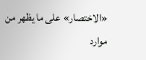«الاختصار» على ما يظهر من موارد